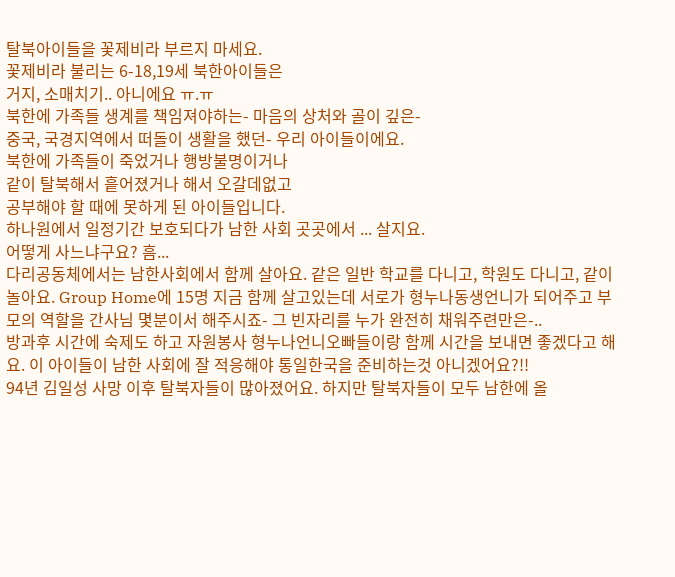탈북아이들을 꽃제비라 부르지 마세요.
꽃제비라 불리는 6-18,19세 북한아이들은
거지, 소매치기.. 아니에요 ㅠ.ㅠ
북한에 가족들 생계를 책임져야하는- 마음의 상처와 골이 깊은-
중국, 국경지역에서 떠돌이 생활을 했던- 우리 아이들이에요.
북한에 가족들이 죽었거나 행방불명이거나
같이 탈북해서 흩어졌거나 해서 오갈데없고
공부해야 할 때에 못하게 된 아이들입니다.
하나원에서 일정기간 보호되다가 남한 사회 곳곳에서 ... 살지요.
어떻게 사느냐구요? 흠...
다리공동체에서는 남한사회에서 함께 살아요. 같은 일반 학교를 다니고, 학원도 다니고, 같이 놀아요. Group Home에 15명 지금 함께 살고있는데 서로가 형누나동생언니가 되어주고 부모의 역할을 간사님 몇분이서 해주시죠- 그 빈자리를 누가 완전히 채워주련만은-..
방과후 시간에 숙제도 하고 자원봉사 형누나언니오빠들이랑 함께 시간을 보내면 좋겠다고 해요. 이 아이들이 남한 사회에 잘 적응해야 통일한국을 준비하는것 아니겠어요?!!
94년 김일성 사망 이후 탈북자들이 많아졌어요. 하지만 탈북자들이 모두 남한에 올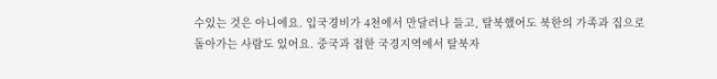수있는 것은 아니에요. 입국경비가 4천에서 만달러나 들고, 탈북했어도 북한의 가족과 집으로 돌아가는 사람도 있어요. 중국과 접한 국경지역에서 탈북자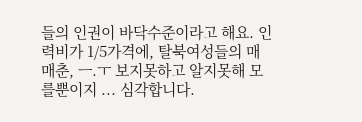들의 인권이 바닥수준이라고 해요. 인력비가 1/5가격에, 탈북여성들의 매매춘, ㅡ.ㅜ 보지못하고 알지못해 모를뿐이지 ... 심각합니다.